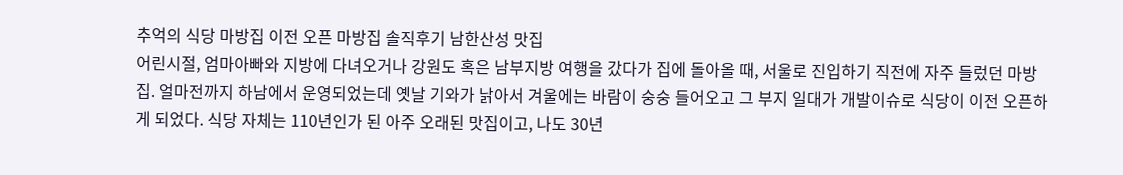추억의 식당 마방집 이전 오픈 마방집 솔직후기 남한산성 맛집
어린시절, 엄마아빠와 지방에 다녀오거나 강원도 혹은 남부지방 여행을 갔다가 집에 돌아올 때, 서울로 진입하기 직전에 자주 들렀던 마방집. 얼마전까지 하남에서 운영되었는데 옛날 기와가 낡아서 겨울에는 바람이 숭숭 들어오고 그 부지 일대가 개발이슈로 식당이 이전 오픈하게 되었다. 식당 자체는 110년인가 된 아주 오래된 맛집이고, 나도 30년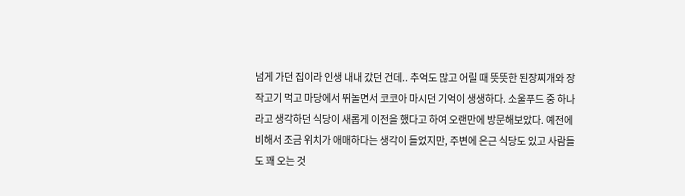넘게 가던 집이라 인생 내내 갔던 건데.. 추억도 많고 어릴 때 뜻뜻한 된장찌개와 장작고기 먹고 마당에서 뛰놀면서 코코아 마시던 기억이 생생하다. 소울푸드 중 하나라고 생각하던 식당이 새롭게 이전을 했다고 하여 오랜만에 방문해보았다. 예전에 비해서 조금 위치가 애매하다는 생각이 들었지만, 주변에 은근 식당도 있고 사람들도 꽤 오는 것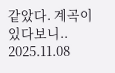같았다. 계곡이 있다보니..
2025.11.08